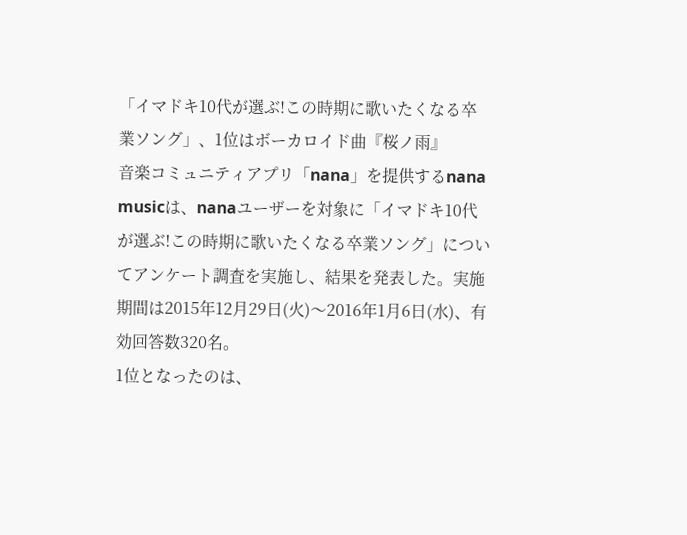「イマドキ10代が選ぶ!この時期に歌いたくなる卒業ソング」、1位はボーカロイド曲『桜ノ雨』
音楽コミュニティアプリ「nana」を提供するnana musicは、nanaユーザーを対象に「イマドキ10代が選ぶ!この時期に歌いたくなる卒業ソング」についてアンケート調査を実施し、結果を発表した。実施期間は2015年12月29日(火)〜2016年1月6日(水)、有効回答数320名。
1位となったのは、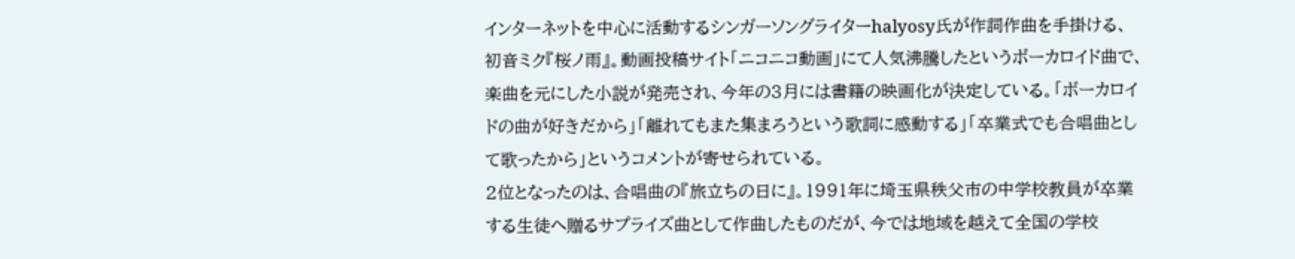インターネットを中心に活動するシンガーソングライターhalyosy氏が作詞作曲を手掛ける、 初音ミク『桜ノ雨』。動画投稿サイト「ニコニコ動画」にて人気沸騰したというボーカロイド曲で、楽曲を元にした小説が発売され、今年の3月には書籍の映画化が決定している。「ボーカロイドの曲が好きだから」「離れてもまた集まろうという歌詞に感動する」「卒業式でも合唱曲として歌ったから」というコメントが寄せられている。
2位となったのは、合唱曲の『旅立ちの日に』。1991年に埼玉県秩父市の中学校教員が卒業する生徒へ贈るサプライズ曲として作曲したものだが、今では地域を越えて全国の学校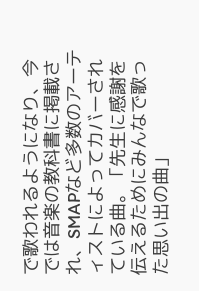で歌われるようになり、今では音楽の教科書に掲載され、SMAPなど多数のアーティストによってカバーされている曲。「先生に感謝を伝えるためにみんなで歌った思い出の曲」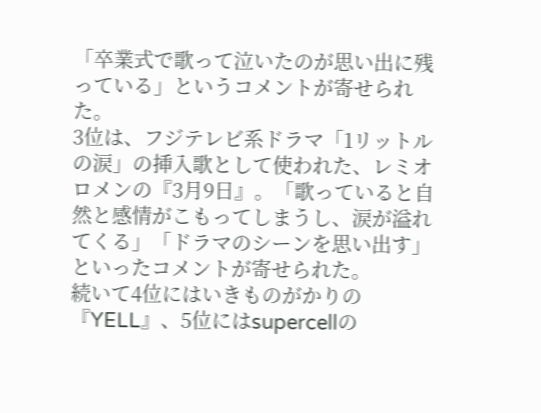「卒業式で歌って泣いたのが思い出に残っている」というコメントが寄せられた。
3位は、フジテレビ系ドラマ「1リットルの涙」の挿入歌として使われた、レミオロメンの『3月9日』。「歌っていると自然と感情がこもってしまうし、涙が溢れてくる」「ドラマのシーンを思い出す」といったコメントが寄せられた。
続いて4位にはいきものがかりの『YELL』、5位にはsupercellの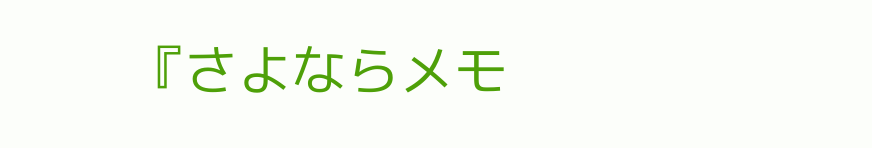『さよならメモ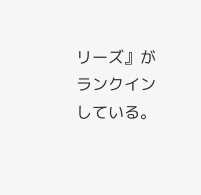リーズ』がランクインしている。